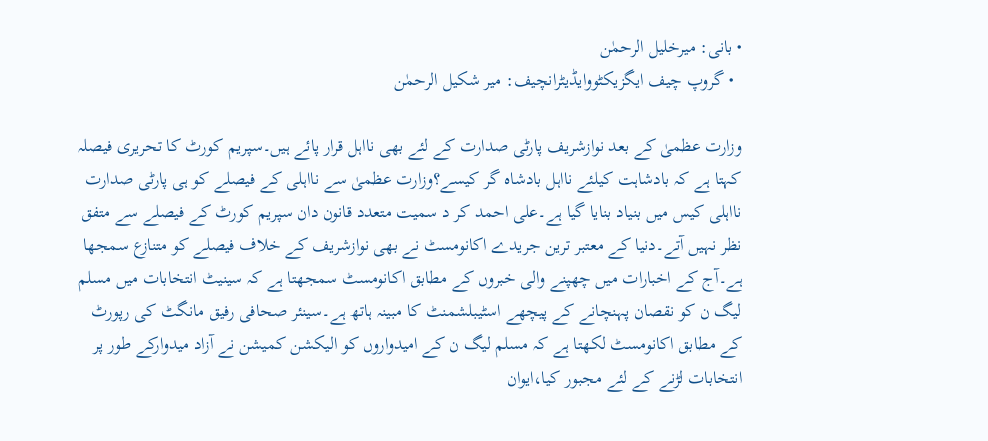• بانی: میرخلیل الرحمٰن
  • گروپ چیف ایگزیکٹووایڈیٹرانچیف: میر شکیل الرحمٰن

وزارت عظمیٰ کے بعد نوازشریف پارٹی صدارت کے لئے بھی نااہل قرار پائے ہیں۔سپریم کورٹ کا تحریری فیصلہ کہتا ہے کہ بادشاہت کیلئے نااہل بادشاہ گر کیسے؟وزارت عظمیٰ سے نااہلی کے فیصلے کو ہی پارٹی صدارت نااہلی کیس میں بنیاد بنایا گیا ہے۔علی احمد کر د سمیت متعدد قانون دان سپریم کورٹ کے فیصلے سے متفق نظر نہیں آتے۔دنیا کے معتبر ترین جریدے اکانومسٹ نے بھی نوازشریف کے خلاف فیصلے کو متنازع سمجھا ہے۔آج کے اخبارات میں چھپنے والی خبروں کے مطابق اکانومسٹ سمجھتا ہے کہ سینیٹ انتخابات میں مسلم لیگ ن کو نقصان پہنچانے کے پیچھے اسٹیبلشمنٹ کا مبینہ ہاتھ ہے۔سینئر صحافی رفیق مانگٹ کی رپورٹ کے مطابق اکانومسٹ لکھتا ہے کہ مسلم لیگ ن کے امیدواروں کو الیکشن کمیشن نے آزاد میدوارکے طور پر انتخابات لڑنے کے لئے مجبور کیا،ایوان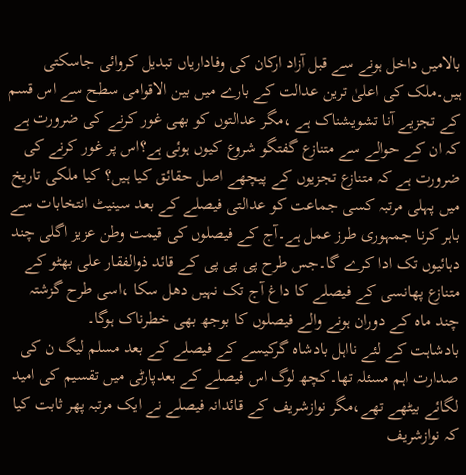بالامیں داخل ہونے سے قبل آزاد ارکان کی وفاداریاں تبدیل کروائی جاسکتی ہیں۔ملک کی اعلیٰ ترین عدالت کے بارے میں بین الاقوامی سطح سے اس قسم کے تجزیے آنا تشویشناک ہے ،مگر عدالتوں کو بھی غور کرنے کی ضرورت ہے کہ ان کے حوالے سے متنازع گفتگو شروع کیوں ہوئی ہے؟اس پر غور کرنے کی ضرورت ہے کہ متنازع تجزیوں کے پیچھے اصل حقائق کیا ہیں؟ کیا ملکی تاریخ میں پہلی مرتبہ کسی جماعت کو عدالتی فیصلے کے بعد سینیٹ انتخابات سے باہر کرنا جمہوری طرز عمل ہے۔آج کے فیصلوں کی قیمت وطن عزیز اگلی چند دہائیوں تک ادا کرے گا۔جس طرح پی پی پی کے قائد ذوالفقار علی بھٹو کے متنازع پھانسی کے فیصلے کا داغ آج تک نہیں دھل سکا ،اسی طرح گزشتہ چند ماہ کے دوران ہونے والے فیصلوں کا بوجھ بھی خطرناک ہوگا۔
بادشاہت کے لئے نااہل بادشاہ گرکیسے کے فیصلے کے بعد مسلم لیگ ن کی صدارت اہم مسئلہ تھا۔کچھ لوگ اس فیصلے کے بعدپارٹی میں تقسیم کی امید لگائے بیٹھے تھے،مگر نوازشریف کے قائدانہ فیصلے نے ایک مرتبہ پھر ثابت کیا کہ نوازشریف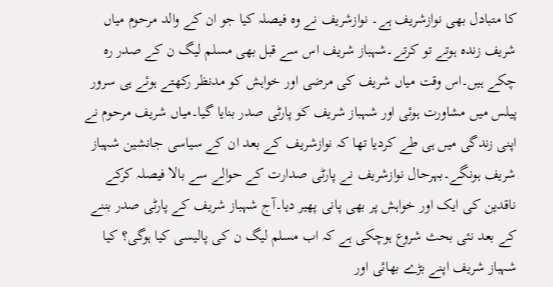کا متبادل بھی نوازشریف ہے۔ نوازشریف نے وہ فیصلہ کیا جو ان کے والد مرحوم میاں شریف زندہ ہوتے تو کرتے۔شہباز شریف اس سے قبل بھی مسلم لیگ ن کے صدر رہ چکے ہیں۔اس وقت میاں شریف کی مرضی اور خواہش کو مدنظر رکھتے ہوئے ہی سرور پیلس میں مشاورت ہوئی اور شہباز شریف کو پارٹی صدر بنایا گیا۔میاں شریف مرحوم نے اپنی زندگی میں ہی طے کردیا تھا کہ نوازشریف کے بعد ان کے سیاسی جانشین شہباز شریف ہونگے۔بہرحال نوازشریف نے پارٹی صدارت کے حوالے سے بالا فیصلہ کرکے ناقدین کی ایک اور خواہش پر بھی پانی پھیر دیا۔آج شہباز شریف کے پارٹی صدر بننے کے بعد نئی بحث شروع ہوچکی ہے کہ اب مسلم لیگ ن کی پالیسی کیا ہوگی؟ کیا شہباز شریف اپنے بڑے بھائی اور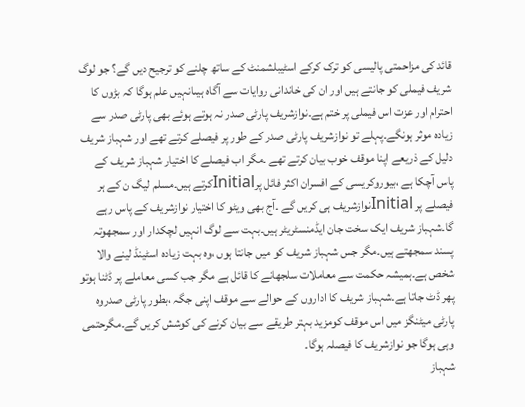قائد کی مزاحمتی پالیسی کو ترک کرکے اسٹیبلشمنٹ کے ساتھ چلنے کو ترجیح دیں گے؟ جو لوگ شریف فیملی کو جانتے ہیں اور ان کی خاندانی روایات سے آگاہ ہیںانہیں علم ہوگا کہ بڑوں کا احترام اور عزت اس فیملی پر ختم ہے۔نوازشریف پارٹی صدر نہ ہوتے ہوئے بھی پارٹی صدر سے زیادہ موثر ہونگے۔پہلے تو نوازشریف پارٹی صدر کے طور پر فیصلے کرتے تھے اور شہباز شریف دلیل کے ذریعے اپنا موقف خوب بیان کرتے تھے ۔مگر اب فیصلے کا اختیار شہباز شریف کے پاس آچکا ہے ،بیوروکریسی کے افسران اکثر فائل پرInitialکرتے ہیں۔مسلم لیگ ن کے ہر فیصلے پر Initialنوازشریف ہی کریں گے ۔آج بھی ویٹو کا اختیار نوازشریف کے پاس رہے گا۔شہباز شریف ایک سخت جان ایڈمنسٹریٹر ہیں۔بہت سے لوگ انہیں لچکدار اور سمجھوتہ پسند سمجھتے ہیں۔مگر جس شہباز شریف کو میں جانتا ہوں ،وہ بہت زیادہ اسٹینڈ لینے والا شخص ہے۔ہمیشہ حکمت سے معاملات سلجھانے کا قائل ہے مگر جب کسی معاملے پر ڈٹنا ہوتو پھر ڈٹ جاتا ہے۔شہباز شریف کا اداروں کے حوالے سے موقف اپنی جگہ ،بطور پارٹی صدروہ پارٹی میٹنگز میں اس موقف کومزید بہتر طریقے سے بیان کرنے کی کوشش کریں گے۔مگرحتمی وہی ہوگا جو نوازشریف کا فیصلہ ہوگا۔
شہباز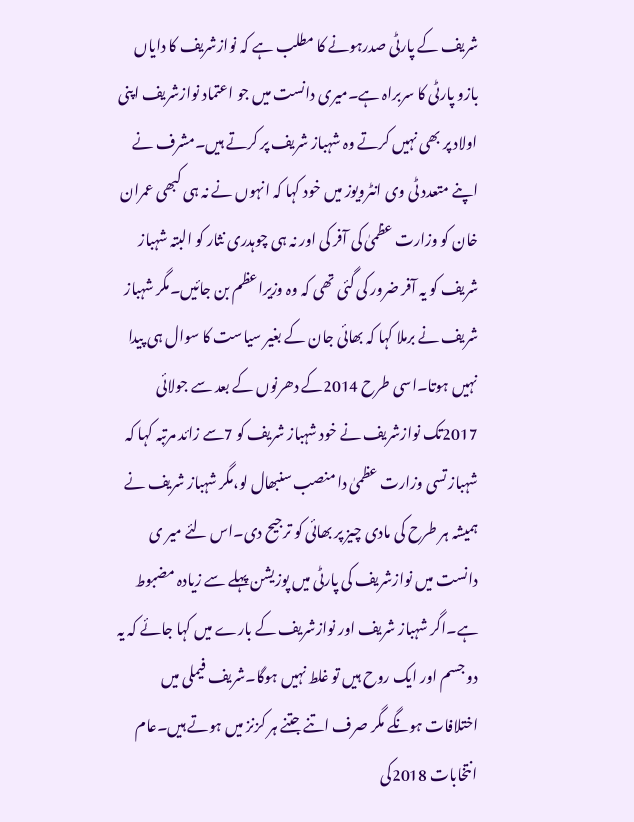شریف کے پارٹی صدرہونے کا مطلب ہے کہ نوازشریف کا دایاں بازو پارٹی کا سربراہ ہے۔میری دانست میں جو اعتماد نوازشریف اپنی اولاد پر بھی نہیں کرتے وہ شہباز شریف پر کرتے ہیں۔مشرف نے اپنے متعدد ٹی وی انٹرویوز میں خود کہا کہ انہوں نے نہ ہی کبھی عمران خان کو وزارت عظمیٰ کی آفر کی اور نہ ہی چوہدری نثار کو البتہ شہباز شریف کو یہ آفر ضرور کی گئی تھی کہ وہ وزیراعظم بن جائیں۔مگر شہباز شریف نے برملا کہا کہ بھائی جان کے بغیر سیاست کا سوال ہی پیدا نہیں ہوتا۔اسی طرح 2014کے دھرنوں کے بعد سے جولائی 2017تک نوازشریف نے خود شہباز شریف کو 7سے زائد مرتبہ کہا کہ شہباز تسی وزارت عظمیٰ دا منصب سنبھال لو،مگر شہباز شریف نے ہمیشہ ہر طرح کی مادی چیز پر بھائی کو ترجیح دی۔اس لئے میر ی دانست میں نوازشریف کی پارٹی میں پوزیشن پہلے سے زیادہ مضبوط ہے۔اگر شہباز شریف اور نوازشریف کے بارے میں کہا جائے کہ یہ دو جسم اور ایک روح ہیں تو غلط نہیں ہوگا۔شریف فیملی میں اختلافات ہونگے مگر صرف اتنے جتنے ہر کزنز میں ہوتے ہیں۔عام انتخابات 2018کی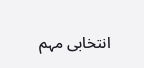انتخابی مہم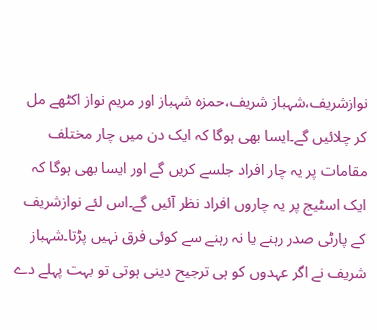نوازشریف،شہباز شریف،حمزہ شہباز اور مریم نواز اکٹھے مل کر چلائیں گے۔ایسا بھی ہوگا کہ ایک دن میں چار مختلف مقامات پر یہ چار افراد جلسے کریں گے اور ایسا بھی ہوگا کہ ایک اسٹیج پر یہ چاروں افراد نظر آئیں گے۔اس لئے نوازشریف کے پارٹی صدر رہنے یا نہ رہنے سے کوئی فرق نہیں پڑتا۔شہباز شریف نے اگر عہدوں کو ہی ترجیح دینی ہوتی تو بہت پہلے دے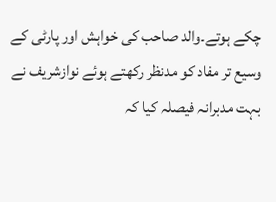چکے ہوتے۔والد صاحب کی خواہش اور پارٹی کے وسیع تر مفاد کو مدنظر رکھتے ہوئے نوازشریف نے بہت مدبرانہ فیصلہ کیا کہ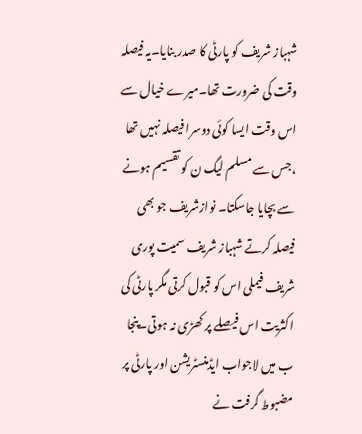شہباز شریف کو پارٹی کا صدر بنایا۔یہ فیصلہ وقت کی ضرورت تھا۔میرے خیال سے اس وقت ایسا کوئی دوسرا فیصلہ نہیں تھا ،جس سے مسلم لیگ ن کو تقسیم ہونے سے بچایا جاسکتا۔ نوازشریف جو بھی فیصلہ کرتے شہباز شریف سمیت پوری شریف فیملی اس کو قبول کرتی مگر پارٹی کی اکثریت اس فیصلے پر کھڑی نہ ہوتی۔پنجا ب میں لاجواب ایڈمنسٹریشن اور پارٹی پر مضبوط گرفت نے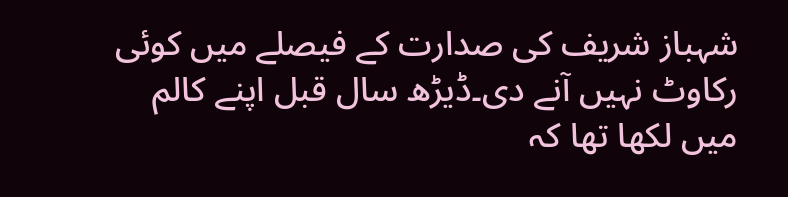شہباز شریف کی صدارت کے فیصلے میں کوئی رکاوٹ نہیں آنے دی۔ڈیڑھ سال قبل اپنے کالم میں لکھا تھا کہ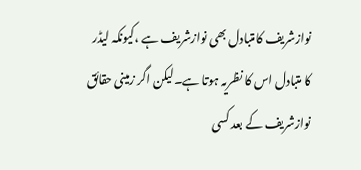نوازشریف کامتبادل بھی نوازشریف ہے ،کیونکہ لیڈر کا متبادل اس کا نظریہ ہوتا ہے۔لیکن اگر زمینی حقائق نوازشریف کے بعد کسی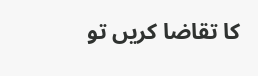کا تقاضا کریں تو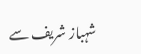شہباز شریف سے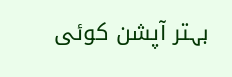بہتر آپشن کوئی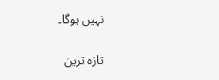نہیں ہوگا۔

تازہ ترین